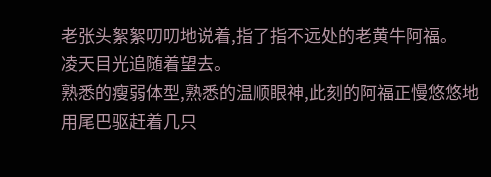老张头絮絮叨叨地说着,指了指不远处的老黄牛阿福。
凌天目光追随着望去。
熟悉的瘦弱体型,熟悉的温顺眼神,此刻的阿福正慢悠悠地用尾巴驱赶着几只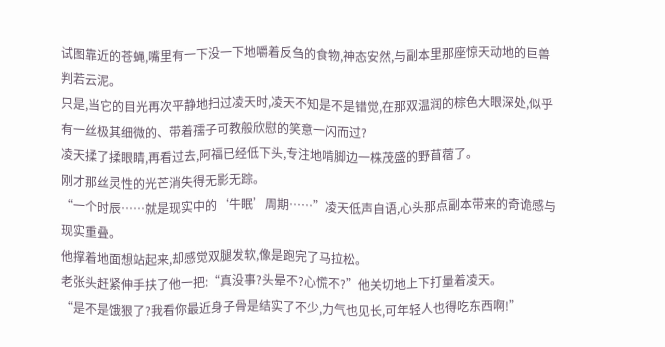试图靠近的苍蝇,嘴里有一下没一下地嚼着反刍的食物,神态安然,与副本里那座惊天动地的巨兽判若云泥。
只是,当它的目光再次平静地扫过凌天时,凌天不知是不是错觉,在那双温润的棕色大眼深处,似乎有一丝极其细微的、带着孺子可教般欣慰的笑意一闪而过?
凌天揉了揉眼睛,再看过去,阿福已经低下头,专注地啃脚边一株茂盛的野苜蓿了。
刚才那丝灵性的光芒消失得无影无踪。
“一个时辰……就是现实中的‘牛眠’周期……”凌天低声自语,心头那点副本带来的奇诡感与现实重叠。
他撑着地面想站起来,却感觉双腿发软,像是跑完了马拉松。
老张头赶紧伸手扶了他一把:“真没事?头晕不?心慌不?”他关切地上下打量着凌天。
“是不是饿狠了?我看你最近身子骨是结实了不少,力气也见长,可年轻人也得吃东西啊!”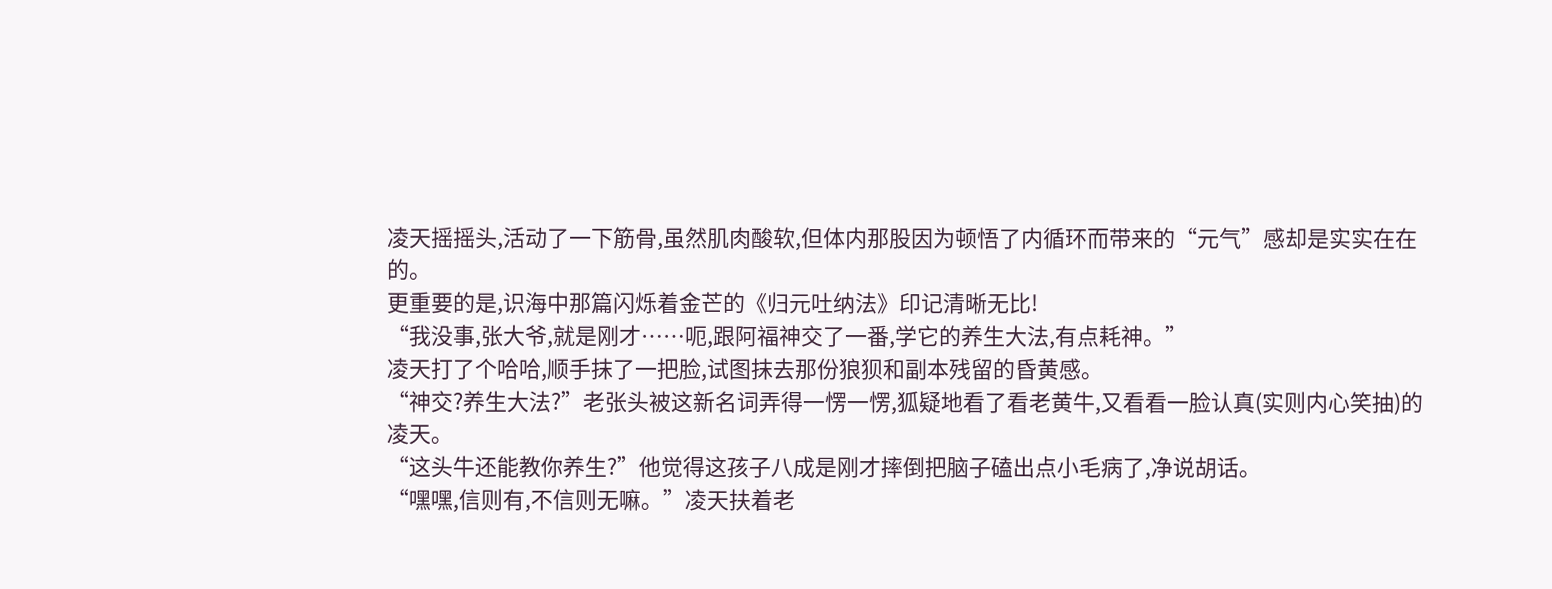凌天摇摇头,活动了一下筋骨,虽然肌肉酸软,但体内那股因为顿悟了内循环而带来的“元气”感却是实实在在的。
更重要的是,识海中那篇闪烁着金芒的《归元吐纳法》印记清晰无比!
“我没事,张大爷,就是刚才……呃,跟阿福神交了一番,学它的养生大法,有点耗神。”
凌天打了个哈哈,顺手抹了一把脸,试图抹去那份狼狈和副本残留的昏黄感。
“神交?养生大法?”老张头被这新名词弄得一愣一愣,狐疑地看了看老黄牛,又看看一脸认真(实则内心笑抽)的凌天。
“这头牛还能教你养生?”他觉得这孩子八成是刚才摔倒把脑子磕出点小毛病了,净说胡话。
“嘿嘿,信则有,不信则无嘛。”凌天扶着老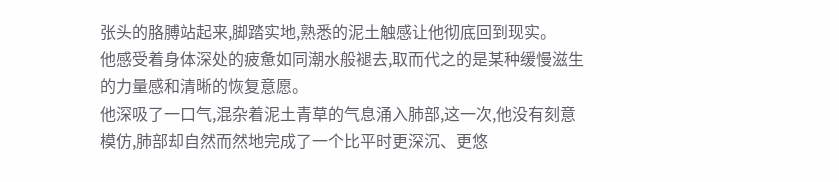张头的胳膊站起来,脚踏实地,熟悉的泥土触感让他彻底回到现实。
他感受着身体深处的疲惫如同潮水般褪去,取而代之的是某种缓慢滋生的力量感和清晰的恢复意愿。
他深吸了一口气,混杂着泥土青草的气息涌入肺部,这一次,他没有刻意模仿,肺部却自然而然地完成了一个比平时更深沉、更悠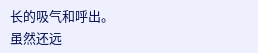长的吸气和呼出。
虽然还远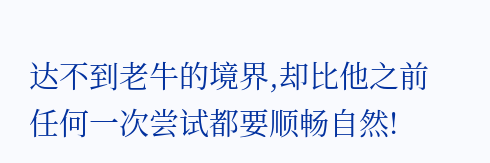达不到老牛的境界,却比他之前任何一次尝试都要顺畅自然!